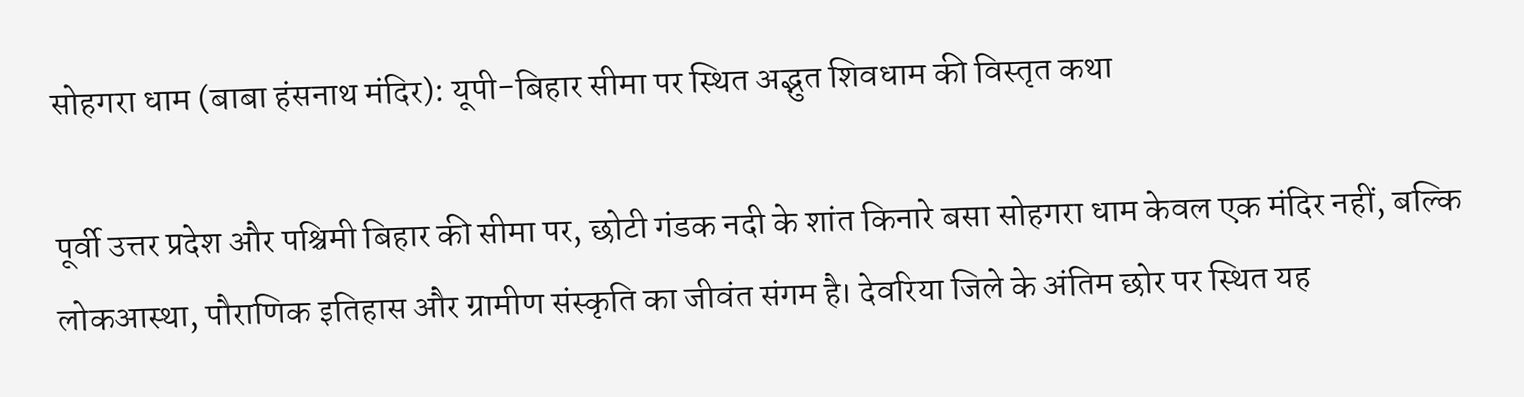सोहगरा धाम (बाबा हंसनाथ मंदिर): यूपी-बिहार सीमा पर स्थित अद्भुत शिवधाम की विस्तृत कथा

पूर्वी उत्तर प्रदेश और पश्चिमी बिहार की सीमा पर, छोटी गंडक नदी के शांत किनारे बसा सोहगरा धाम केवल एक मंदिर नहीं, बल्कि लोकआस्था, पौराणिक इतिहास और ग्रामीण संस्कृति का जीवंत संगम है। देवरिया जिले के अंतिम छोर पर स्थित यह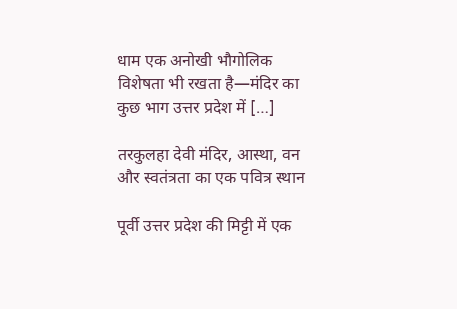धाम एक अनोखी भौगोलिक विशेषता भी रखता है—मंदिर का कुछ भाग उत्तर प्रदेश में […]

तरकुलहा देवी मंदिर, आस्था, वन और स्वतंत्रता का एक पवित्र स्थान

पूर्वी उत्तर प्रदेश की मिट्टी में एक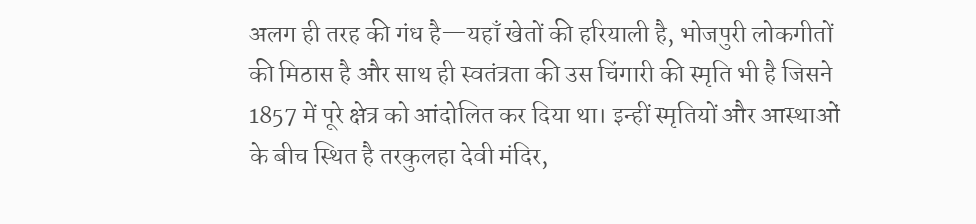अलग ही तरह की गंध है—यहाँ खेतों की हरियाली है, भोजपुरी लोकगीतों की मिठास है और साथ ही स्वतंत्रता की उस चिंगारी की स्मृति भी है जिसने 1857 में पूरे क्षेत्र को आंदोलित कर दिया था। इन्हीं स्मृतियों और आस्थाओं के बीच स्थित है तरकुलहा देवी मंदिर,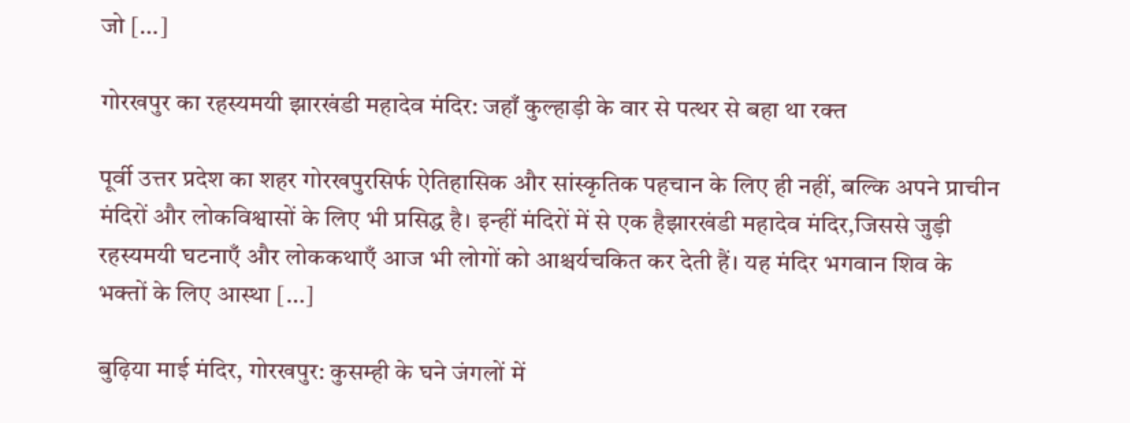जो […]

गोरखपुर का रहस्यमयी झारखंडी महादेव मंदिर: जहाँ कुल्हाड़ी के वार से पत्थर से बहा था रक्त

पूर्वी उत्तर प्रदेश का शहर गोरखपुरसिर्फ ऐतिहासिक और सांस्कृतिक पहचान के लिए ही नहीं, बल्कि अपने प्राचीन मंदिरों और लोकविश्वासों के लिए भी प्रसिद्ध है। इन्हीं मंदिरों में से एक हैझारखंडी महादेव मंदिर,जिससे जुड़ी रहस्यमयी घटनाएँ और लोककथाएँ आज भी लोगों को आश्चर्यचकित कर देती हैं। यह मंदिर भगवान शिव के भक्तों के लिए आस्था […]

बुढ़िया माई मंदिर, गोरखपुर: कुसम्ही के घने जंगलों में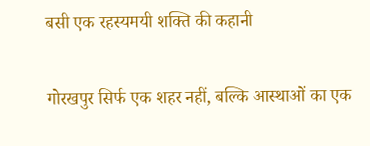बसी एक रहस्यमयी शक्ति की कहानी

गोरखपुर सिर्फ एक शहर नहीं, बल्कि आस्थाओं का एक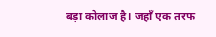बड़ा कोलाज है। जहाँ एक तरफ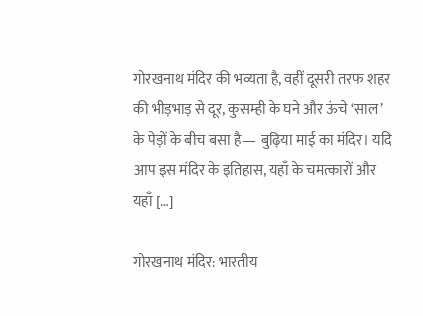गोरखनाथ मंदिर की भव्यता है, वहीं दूसरी तरफ शहर की भीड़भाड़ से दूर, कुसम्ही के घने और ऊंचे ‘साल’ के पेड़ों के बीच बसा है— बुढ़िया माई का मंदिर। यदि आप इस मंदिर के इतिहास, यहाँ के चमत्कारों और यहाँ […]

गोरखनाथ मंदिर: भारतीय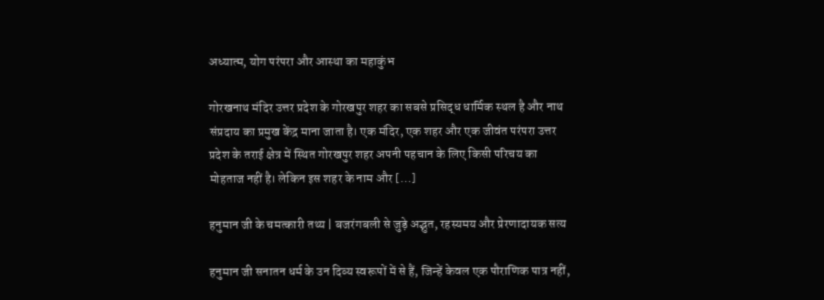अध्यात्म, योग परंपरा और आस्था का महाकुंभ

गोरखनाथ मंदिर उत्तर प्रदेश के गोरखपुर शहर का सबसे प्रसिद्ध धार्मिक स्थल है और नाथ संप्रदाय का प्रमुख केंद्र माना जाता है। एक मंदिर, एक शहर और एक जीवंत परंपरा उत्तर प्रदेश के तराई क्षेत्र में स्थित गोरखपुर शहर अपनी पहचान के लिए किसी परिचय का मोहताज नहीं है। लेकिन इस शहर के नाम और […]

हनुमान जी के चमत्कारी तथ्य | बजरंगबली से जुड़े अद्भुत, रहस्यमय और प्रेरणादायक सत्य

हनुमान जी सनातन धर्म के उन दिव्य स्वरूपों में से हैं, जिन्हें केवल एक पौराणिक पात्र नहीं,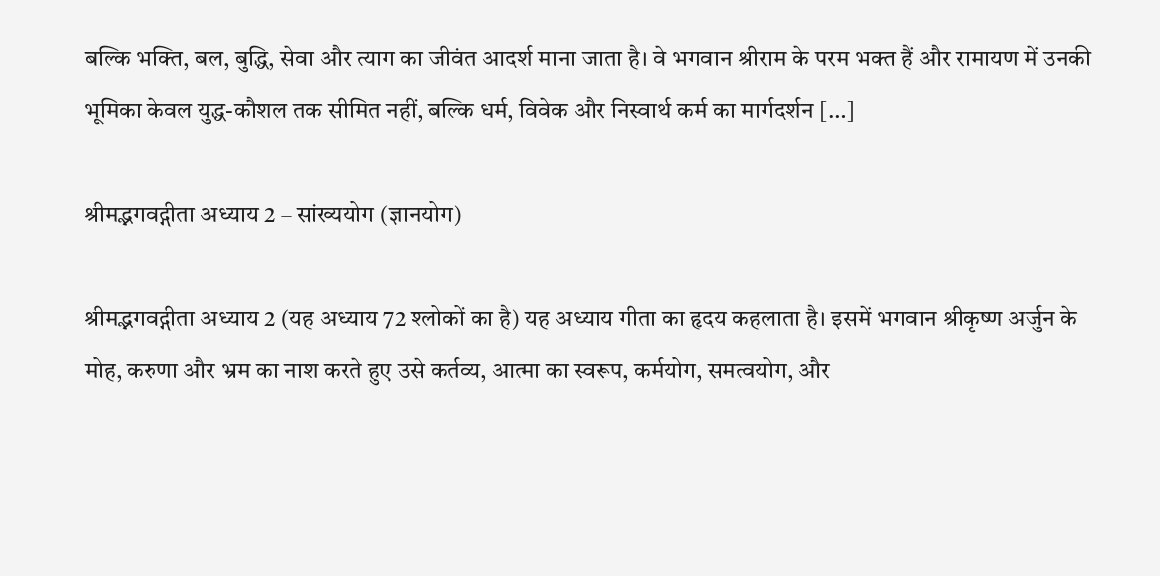बल्कि भक्ति, बल, बुद्धि, सेवा और त्याग का जीवंत आदर्श माना जाता है। वे भगवान श्रीराम के परम भक्त हैं और रामायण में उनकी भूमिका केवल युद्ध-कौशल तक सीमित नहीं, बल्कि धर्म, विवेक और निस्वार्थ कर्म का मार्गदर्शन […]

श्रीमद्भगवद्गीता अध्याय 2 – सांख्ययोग (ज्ञानयोग)

श्रीमद्भगवद्गीता अध्याय 2 (यह अध्याय 72 श्लोकों का है) यह अध्याय गीता का हृदय कहलाता है। इसमें भगवान श्रीकृष्ण अर्जुन के मोह, करुणा और भ्रम का नाश करते हुए उसे कर्तव्य, आत्मा का स्वरूप, कर्मयोग, समत्वयोग, और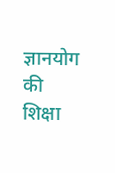ज्ञानयोग की शिक्षा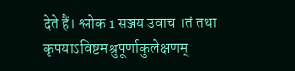देते हैं। श्लोक 1 सञ्जय उवाच ।तं तथा कृपयाऽविष्टमश्रुपूर्णाकुलेक्षणम्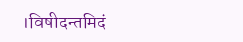।विषीदन्तमिदं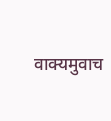वाक्यमुवाच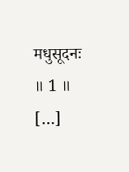मधुसूदनः ॥ 1 ॥ […]